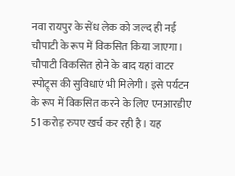नवा रायपुर के सेंध लेक को जल्द ही नई चौपाटी के रूप में विकसित किया जाएगा। चौपाटी विकसित होने के बाद यहां वाटर स्पोट्र्स की सुविधाएं भी मिलेगी। इसे पर्यटन के रूप में विकसित करने के लिए एनआरडीए 51 करोड़ रुपए खर्च कर रही है। यह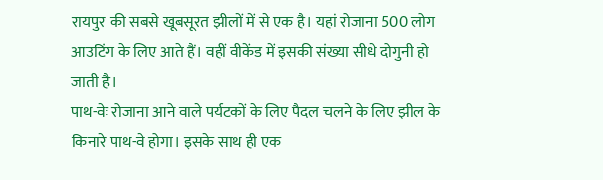रायपुर की सबसे खूबसूरत झीलों में से एक है। यहां रोजाना 500 लोग आउटिंग के लिए आते हैं। वहीं वीकेंड में इसकी संख्या सीधे दोगुनी हो जाती है।
पाथ-वेः रोजाना आने वाले पर्यटकों के लिए पैदल चलने के लिए झील के किनारे पाथ-वे होगा। इसके साथ ही एक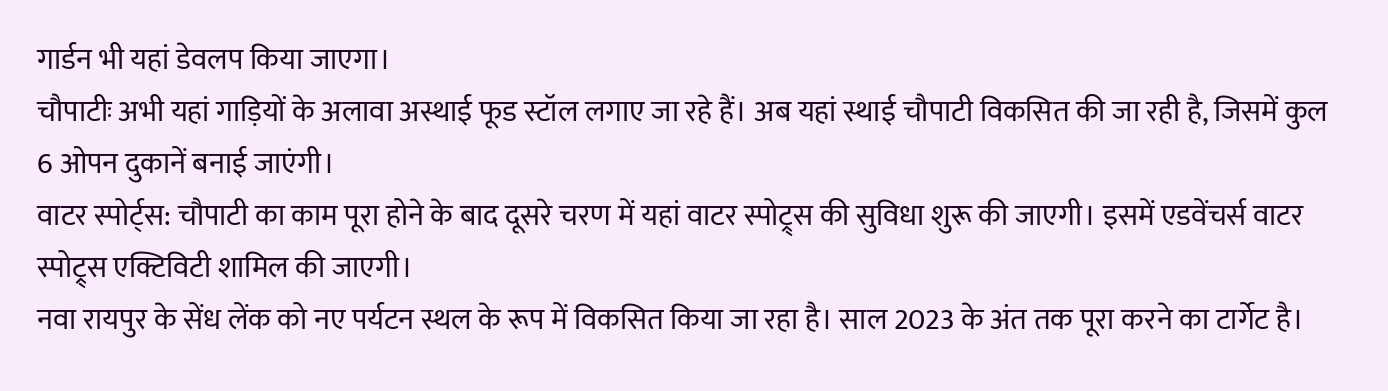गार्डन भी यहां डेवलप किया जाएगा।
चौपाटीः अभी यहां गाड़ियों के अलावा अस्थाई फूड स्टॉल लगाए जा रहे हैं। अब यहां स्थाई चौपाटी विकसित की जा रही है, जिसमें कुल 6 ओपन दुकानें बनाई जाएंगी।
वाटर स्पोर्ट्स: चौपाटी का काम पूरा होने के बाद दूसरे चरण में यहां वाटर स्पोट्र्स की सुविधा शुरू की जाएगी। इसमें एडवेंचर्स वाटर स्पोट्र्स एक्टिविटी शामिल की जाएगी।
नवा रायपुर के सेंध लेंक को नए पर्यटन स्थल के रूप में विकसित किया जा रहा है। साल 2023 के अंत तक पूरा करने का टार्गेट है।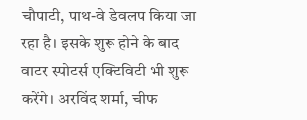चौपाटी, पाथ-वे डेवलप किया जा रहा है। इसके शुरू होने के बाद वाटर स्पोटर्स एक्टिविटी भी शुरू करेंगे। अरविंद शर्मा, चीफ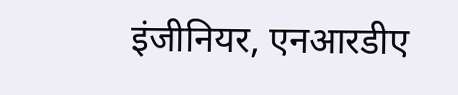इंजीनियर, एनआरडीए